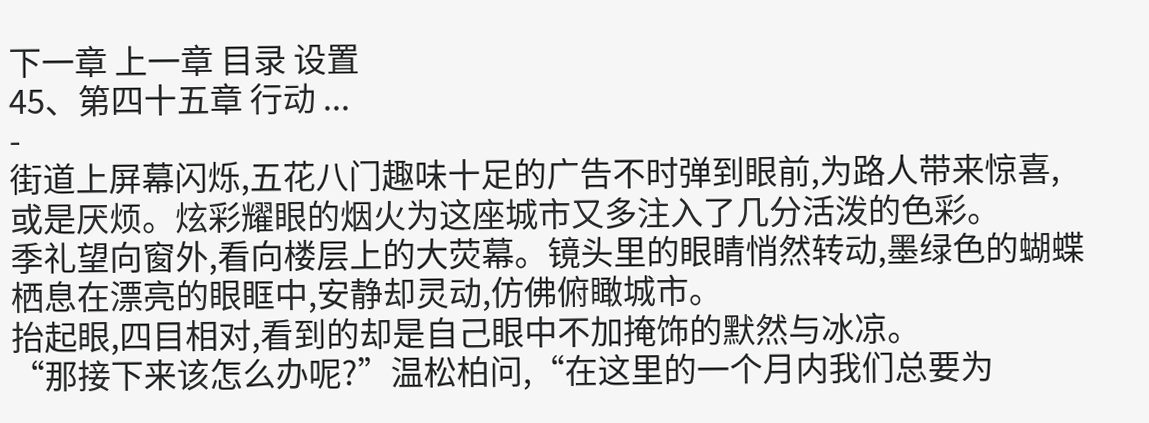下一章 上一章 目录 设置
45、第四十五章 行动 ...
-
街道上屏幕闪烁,五花八门趣味十足的广告不时弹到眼前,为路人带来惊喜,或是厌烦。炫彩耀眼的烟火为这座城市又多注入了几分活泼的色彩。
季礼望向窗外,看向楼层上的大荧幕。镜头里的眼睛悄然转动,墨绿色的蝴蝶栖息在漂亮的眼眶中,安静却灵动,仿佛俯瞰城市。
抬起眼,四目相对,看到的却是自己眼中不加掩饰的默然与冰凉。
“那接下来该怎么办呢?”温松柏问,“在这里的一个月内我们总要为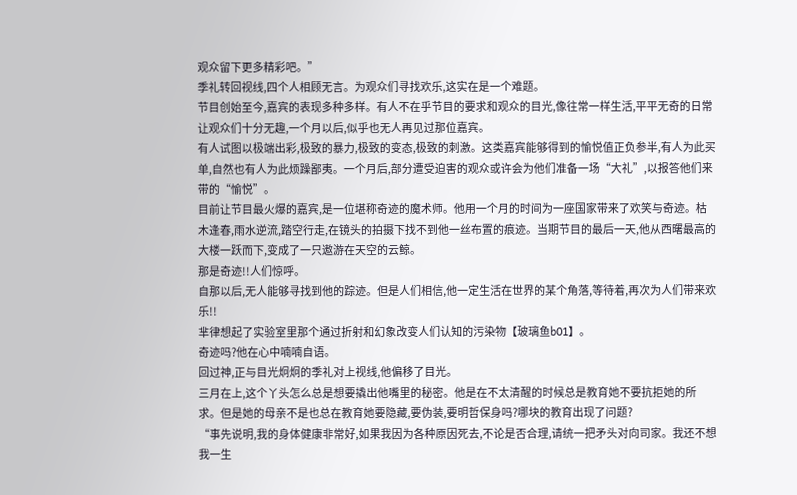观众留下更多精彩吧。”
季礼转回视线,四个人相顾无言。为观众们寻找欢乐,这实在是一个难题。
节目创始至今,嘉宾的表现多种多样。有人不在乎节目的要求和观众的目光,像往常一样生活,平平无奇的日常让观众们十分无趣,一个月以后,似乎也无人再见过那位嘉宾。
有人试图以极端出彩,极致的暴力,极致的变态,极致的刺激。这类嘉宾能够得到的愉悦值正负参半,有人为此买单,自然也有人为此烦躁鄙夷。一个月后,部分遭受迫害的观众或许会为他们准备一场“大礼”,以报答他们来带的“愉悦”。
目前让节目最火爆的嘉宾,是一位堪称奇迹的魔术师。他用一个月的时间为一座国家带来了欢笑与奇迹。枯木逢春,雨水逆流,踏空行走,在镜头的拍摄下找不到他一丝布置的痕迹。当期节目的最后一天,他从西曙最高的大楼一跃而下,变成了一只遨游在天空的云鲸。
那是奇迹!!人们惊呼。
自那以后,无人能够寻找到他的踪迹。但是人们相信,他一定生活在世界的某个角落,等待着,再次为人们带来欢乐!!
芈律想起了实验室里那个通过折射和幻象改变人们认知的污染物【玻璃鱼b01】。
奇迹吗?他在心中喃喃自语。
回过神,正与目光炯炯的季礼对上视线,他偏移了目光。
三月在上,这个丫头怎么总是想要撬出他嘴里的秘密。他是在不太清醒的时候总是教育她不要抗拒她的所求。但是她的母亲不是也总在教育她要隐藏,要伪装,要明哲保身吗?哪块的教育出现了问题?
“事先说明,我的身体健康非常好,如果我因为各种原因死去,不论是否合理,请统一把矛头对向司家。我还不想我一生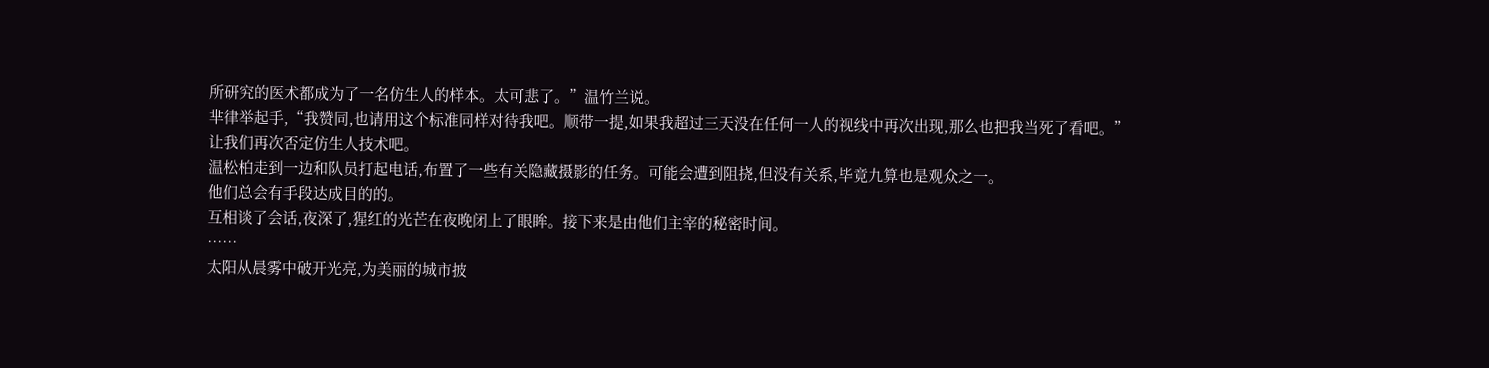所研究的医术都成为了一名仿生人的样本。太可悲了。”温竹兰说。
芈律举起手,“我赞同,也请用这个标准同样对待我吧。顺带一提,如果我超过三天没在任何一人的视线中再次出现,那么也把我当死了看吧。”
让我们再次否定仿生人技术吧。
温松柏走到一边和队员打起电话,布置了一些有关隐藏摄影的任务。可能会遭到阻挠,但没有关系,毕竟九算也是观众之一。
他们总会有手段达成目的的。
互相谈了会话,夜深了,猩红的光芒在夜晚闭上了眼眸。接下来是由他们主宰的秘密时间。
……
太阳从晨雾中破开光亮,为美丽的城市披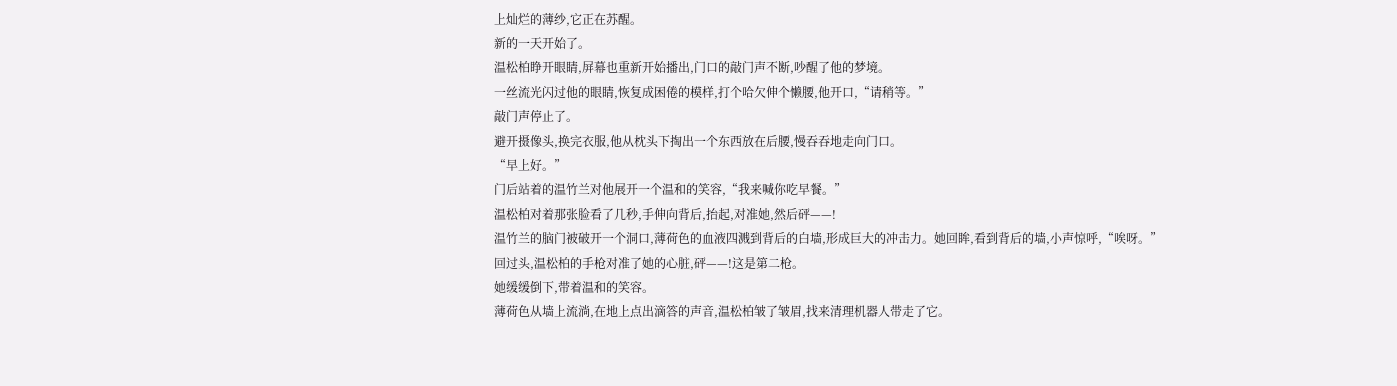上灿烂的薄纱,它正在苏醒。
新的一天开始了。
温松柏睁开眼睛,屏幕也重新开始播出,门口的敲门声不断,吵醒了他的梦境。
一丝流光闪过他的眼睛,恢复成困倦的模样,打个哈欠伸个懒腰,他开口,“请稍等。”
敲门声停止了。
避开摄像头,换完衣服,他从枕头下掏出一个东西放在后腰,慢吞吞地走向门口。
“早上好。”
门后站着的温竹兰对他展开一个温和的笑容,“我来喊你吃早餐。”
温松柏对着那张脸看了几秒,手伸向背后,抬起,对准她,然后砰——!
温竹兰的脑门被破开一个洞口,薄荷色的血液四溅到背后的白墙,形成巨大的冲击力。她回眸,看到背后的墙,小声惊呼,“唉呀。”
回过头,温松柏的手枪对准了她的心脏,砰——!这是第二枪。
她缓缓倒下,带着温和的笑容。
薄荷色从墙上流淌,在地上点出滴答的声音,温松柏皱了皱眉,找来清理机器人带走了它。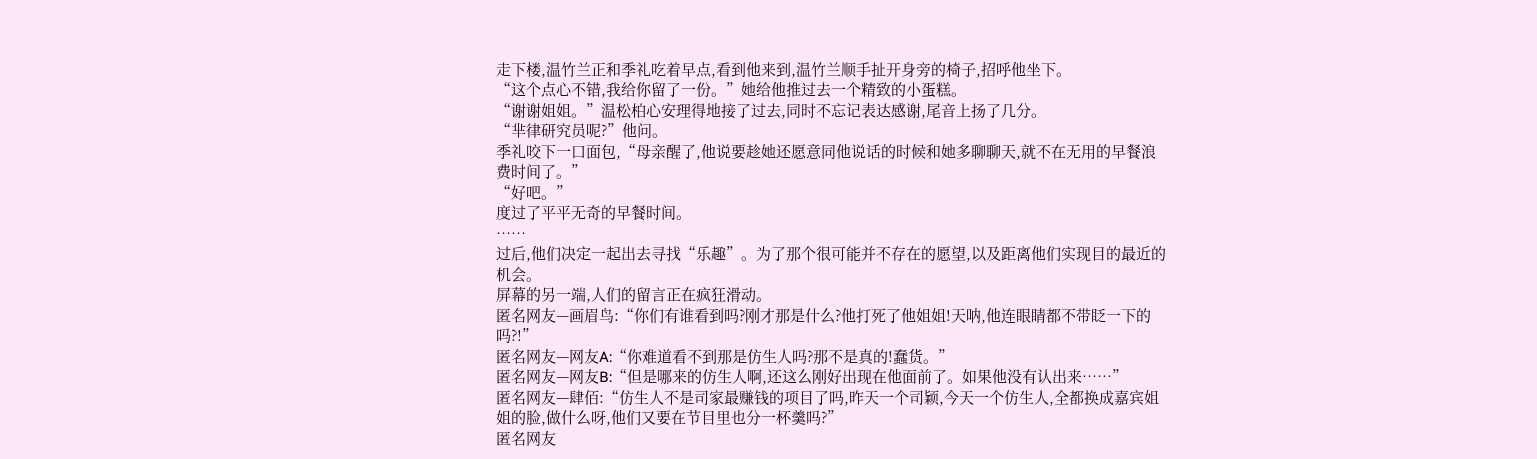走下楼,温竹兰正和季礼吃着早点,看到他来到,温竹兰顺手扯开身旁的椅子,招呼他坐下。
“这个点心不错,我给你留了一份。”她给他推过去一个精致的小蛋糕。
“谢谢姐姐。”温松柏心安理得地接了过去,同时不忘记表达感谢,尾音上扬了几分。
“芈律研究员呢?”他问。
季礼咬下一口面包,“母亲醒了,他说要趁她还愿意同他说话的时候和她多聊聊天,就不在无用的早餐浪费时间了。”
“好吧。”
度过了平平无奇的早餐时间。
……
过后,他们决定一起出去寻找“乐趣”。为了那个很可能并不存在的愿望,以及距离他们实现目的最近的机会。
屏幕的另一端,人们的留言正在疯狂滑动。
匿名网友—画眉鸟:“你们有谁看到吗?刚才那是什么?他打死了他姐姐!天呐,他连眼睛都不带眨一下的吗?!”
匿名网友—网友A:“你难道看不到那是仿生人吗?那不是真的!蠢货。”
匿名网友—网友B:“但是哪来的仿生人啊,还这么刚好出现在他面前了。如果他没有认出来……”
匿名网友—肆佰:“仿生人不是司家最赚钱的项目了吗,昨天一个司颖,今天一个仿生人,全都换成嘉宾姐姐的脸,做什么呀,他们又要在节目里也分一杯羹吗?”
匿名网友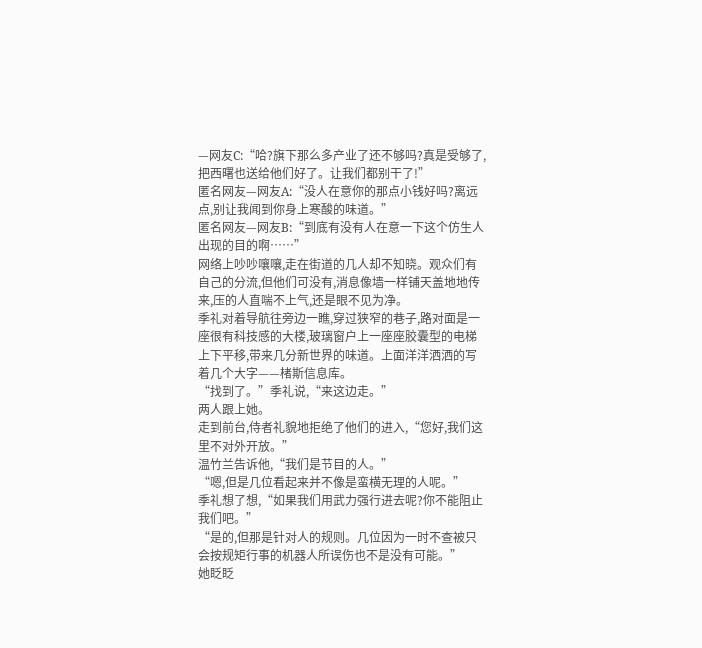—网友C:“哈?旗下那么多产业了还不够吗?真是受够了,把西曙也送给他们好了。让我们都别干了!”
匿名网友—网友A:“没人在意你的那点小钱好吗?离远点,别让我闻到你身上寒酸的味道。”
匿名网友—网友B:“到底有没有人在意一下这个仿生人出现的目的啊……”
网络上吵吵嚷嚷,走在街道的几人却不知晓。观众们有自己的分流,但他们可没有,消息像墙一样铺天盖地地传来,压的人直喘不上气,还是眼不见为净。
季礼对着导航往旁边一瞧,穿过狭窄的巷子,路对面是一座很有科技感的大楼,玻璃窗户上一座座胶囊型的电梯上下平移,带来几分新世界的味道。上面洋洋洒洒的写着几个大字——楮斯信息库。
“找到了。”季礼说,“来这边走。”
两人跟上她。
走到前台,侍者礼貌地拒绝了他们的进入,“您好,我们这里不对外开放。”
温竹兰告诉他,“我们是节目的人。”
“嗯,但是几位看起来并不像是蛮横无理的人呢。”
季礼想了想,“如果我们用武力强行进去呢?你不能阻止我们吧。”
“是的,但那是针对人的规则。几位因为一时不查被只会按规矩行事的机器人所误伤也不是没有可能。”
她眨眨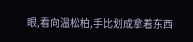眼,看向温松柏,手比划成拿着东西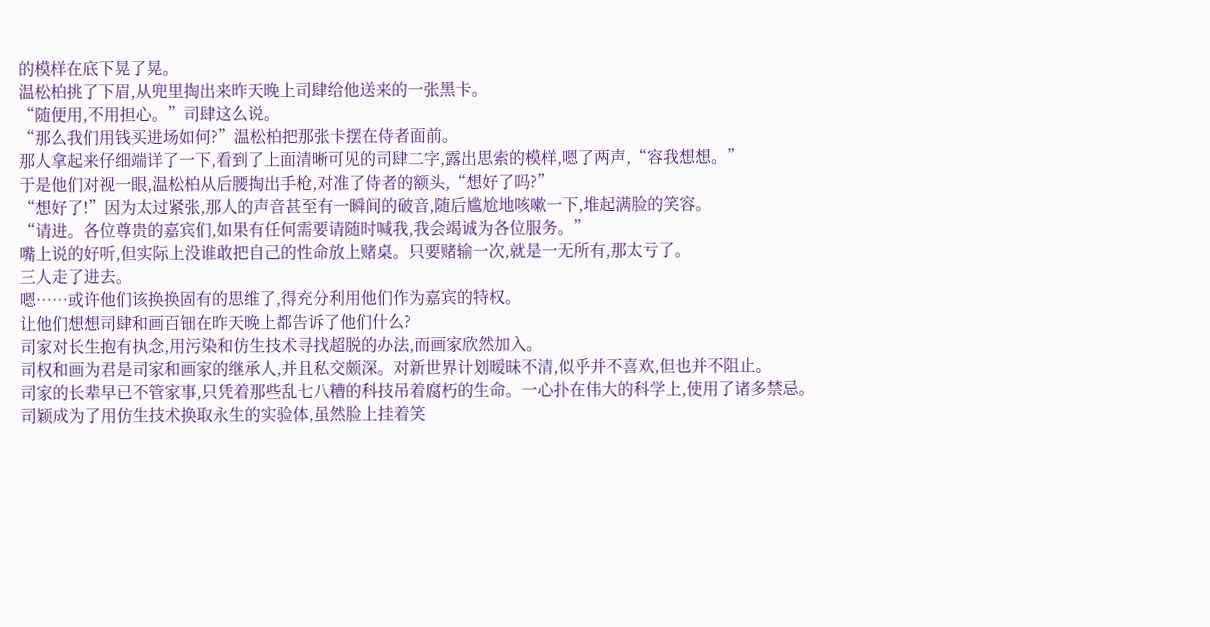的模样在底下晃了晃。
温松柏挑了下眉,从兜里掏出来昨天晚上司肆给他送来的一张黑卡。
“随便用,不用担心。”司肆这么说。
“那么我们用钱买进场如何?”温松柏把那张卡摆在侍者面前。
那人拿起来仔细端详了一下,看到了上面清晰可见的司肆二字,露出思索的模样,嗯了两声,“容我想想。”
于是他们对视一眼,温松柏从后腰掏出手枪,对准了侍者的额头,“想好了吗?”
“想好了!”因为太过紧张,那人的声音甚至有一瞬间的破音,随后尴尬地咳嗽一下,堆起满脸的笑容。
“请进。各位尊贵的嘉宾们,如果有任何需要请随时喊我,我会竭诚为各位服务。”
嘴上说的好听,但实际上没谁敢把自己的性命放上赌桌。只要赌输一次,就是一无所有,那太亏了。
三人走了进去。
嗯……或许他们该换换固有的思维了,得充分利用他们作为嘉宾的特权。
让他们想想司肆和画百钿在昨天晚上都告诉了他们什么?
司家对长生抱有执念,用污染和仿生技术寻找超脱的办法,而画家欣然加入。
司权和画为君是司家和画家的继承人,并且私交颇深。对新世界计划暧昧不清,似乎并不喜欢,但也并不阻止。
司家的长辈早已不管家事,只凭着那些乱七八糟的科技吊着腐朽的生命。一心扑在伟大的科学上,使用了诸多禁忌。
司颖成为了用仿生技术换取永生的实验体,虽然脸上挂着笑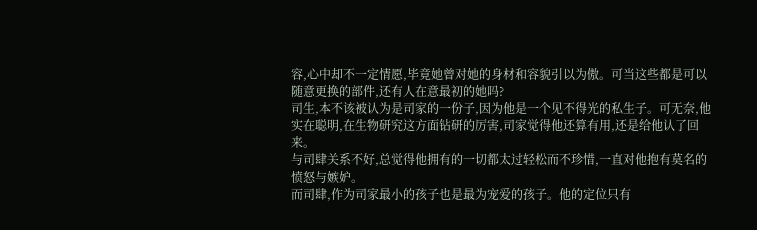容,心中却不一定情愿,毕竟她曾对她的身材和容貌引以为傲。可当这些都是可以随意更换的部件,还有人在意最初的她吗?
司生,本不该被认为是司家的一份子,因为他是一个见不得光的私生子。可无奈,他实在聪明,在生物研究这方面钻研的厉害,司家觉得他还算有用,还是给他认了回来。
与司肆关系不好,总觉得他拥有的一切都太过轻松而不珍惜,一直对他抱有莫名的愤怒与嫉妒。
而司肆,作为司家最小的孩子也是最为宠爱的孩子。他的定位只有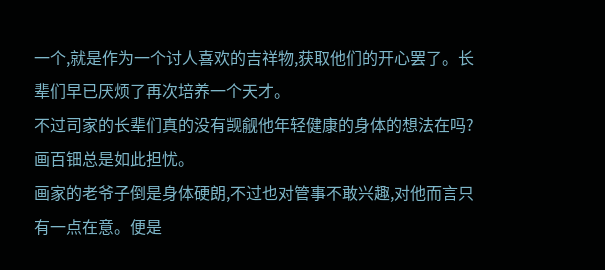一个,就是作为一个讨人喜欢的吉祥物,获取他们的开心罢了。长辈们早已厌烦了再次培养一个天才。
不过司家的长辈们真的没有觊觎他年轻健康的身体的想法在吗?画百钿总是如此担忧。
画家的老爷子倒是身体硬朗,不过也对管事不敢兴趣,对他而言只有一点在意。便是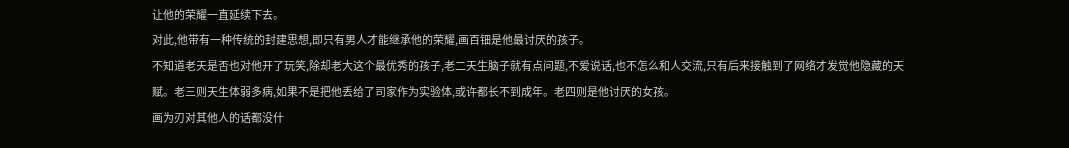让他的荣耀一直延续下去。
对此,他带有一种传统的封建思想,即只有男人才能继承他的荣耀,画百钿是他最讨厌的孩子。
不知道老天是否也对他开了玩笑,除却老大这个最优秀的孩子,老二天生脑子就有点问题,不爱说话,也不怎么和人交流,只有后来接触到了网络才发觉他隐藏的天赋。老三则天生体弱多病,如果不是把他丢给了司家作为实验体,或许都长不到成年。老四则是他讨厌的女孩。
画为刃对其他人的话都没什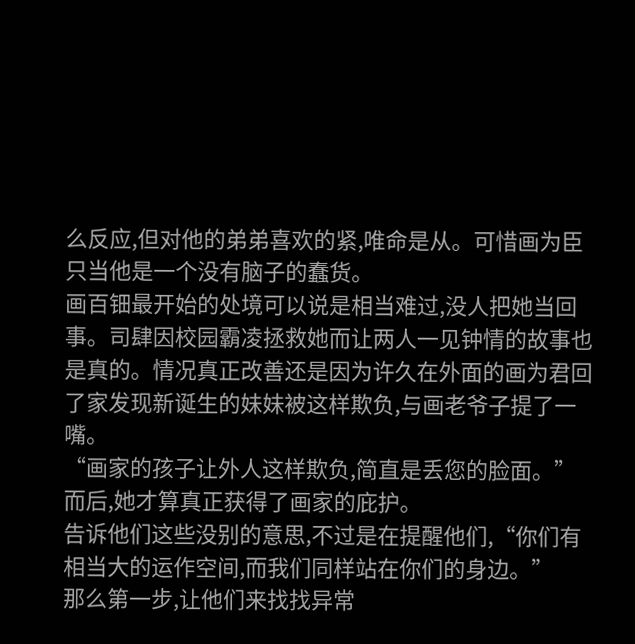么反应,但对他的弟弟喜欢的紧,唯命是从。可惜画为臣只当他是一个没有脑子的蠢货。
画百钿最开始的处境可以说是相当难过,没人把她当回事。司肆因校园霸凌拯救她而让两人一见钟情的故事也是真的。情况真正改善还是因为许久在外面的画为君回了家发现新诞生的妹妹被这样欺负,与画老爷子提了一嘴。
“画家的孩子让外人这样欺负,简直是丢您的脸面。”
而后,她才算真正获得了画家的庇护。
告诉他们这些没别的意思,不过是在提醒他们,“你们有相当大的运作空间,而我们同样站在你们的身边。”
那么第一步,让他们来找找异常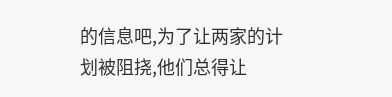的信息吧,为了让两家的计划被阻挠,他们总得让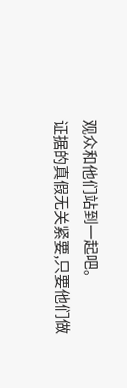观众和他们站到一起吧。
证据的真假无关紧要,只要他们做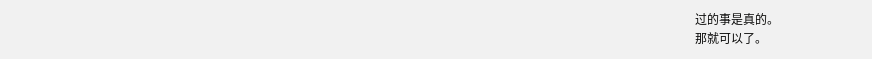过的事是真的。
那就可以了。